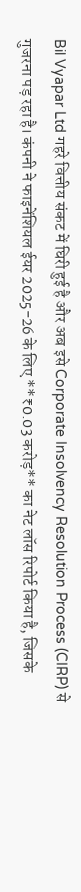Bil Vyapar Ltd गहरे वित्तीय संकट में घिरी हुई है और अब इसे Corporate Insolvency Resolution Process (CIRP) से गुजरना पड़ रहा है। कंपनी ने फाइनेंशियल ईयर 2025-26 के लिए **₹0.03 करोड़** का नेट लॉस रिपोर्ट किया है, जिसके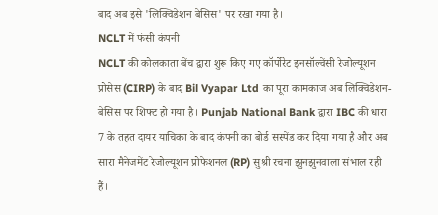बाद अब इसे 'लिक्विडेशन बेसिस' पर रखा गया है।
NCLT में फंसी कंपनी
NCLT की कोलकाता बेंच द्वारा शुरू किए गए कॉर्पोरेट इनसॉल्वेंसी रेजोल्यूशन प्रोसेस (CIRP) के बाद Bil Vyapar Ltd का पूरा कामकाज अब लिक्विडेशन-बेसिस पर शिफ्ट हो गया है। Punjab National Bank द्वारा IBC की धारा 7 के तहत दायर याचिका के बाद कंपनी का बोर्ड सस्पेंड कर दिया गया है और अब सारा मैनेजमेंट रेजोल्यूशन प्रोफेशनल (RP) सुश्री रचना झुनझुनवाला संभाल रही हैं।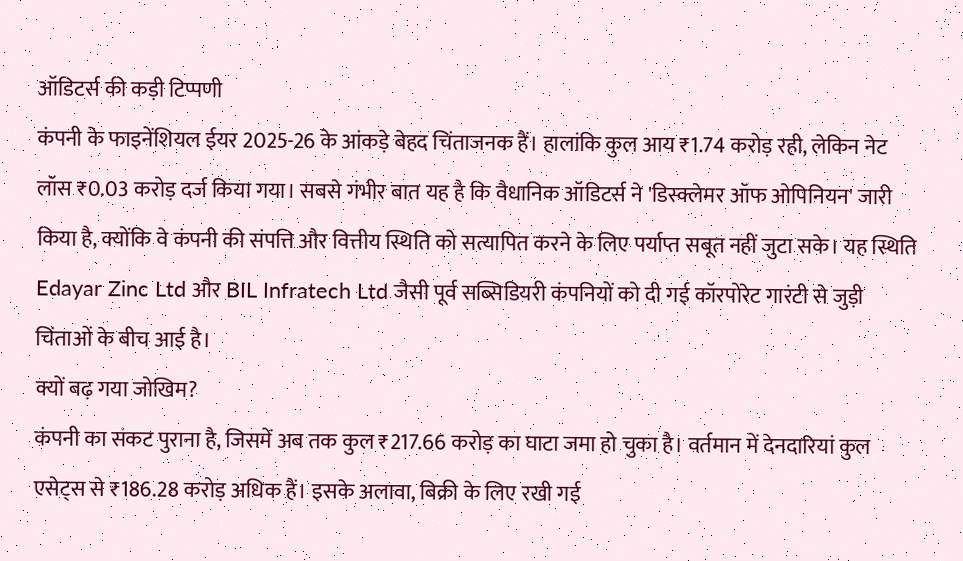ऑडिटर्स की कड़ी टिप्पणी
कंपनी के फाइनेंशियल ईयर 2025-26 के आंकड़े बेहद चिंताजनक हैं। हालांकि कुल आय ₹1.74 करोड़ रही, लेकिन नेट लॉस ₹0.03 करोड़ दर्ज किया गया। सबसे गंभीर बात यह है कि वैधानिक ऑडिटर्स ने 'डिस्क्लेमर ऑफ ओपिनियन' जारी किया है, क्योंकि वे कंपनी की संपत्ति और वित्तीय स्थिति को सत्यापित करने के लिए पर्याप्त सबूत नहीं जुटा सके। यह स्थिति Edayar Zinc Ltd और BIL Infratech Ltd जैसी पूर्व सब्सिडियरी कंपनियों को दी गई कॉरपोरेट गारंटी से जुड़ी चिंताओं के बीच आई है।
क्यों बढ़ गया जोखिम?
कंपनी का संकट पुराना है, जिसमें अब तक कुल ₹217.66 करोड़ का घाटा जमा हो चुका है। वर्तमान में देनदारियां कुल एसेट्स से ₹186.28 करोड़ अधिक हैं। इसके अलावा, बिक्री के लिए रखी गई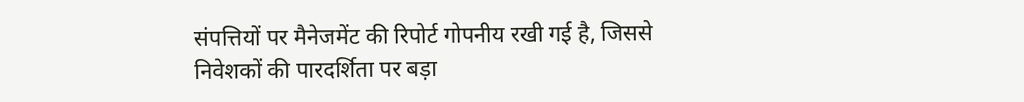संपत्तियों पर मैनेजमेंट की रिपोर्ट गोपनीय रखी गई है, जिससे निवेशकों की पारदर्शिता पर बड़ा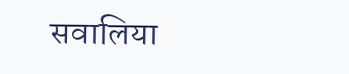सवालिया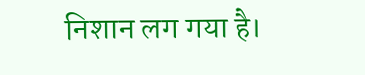निशान लग गया है।